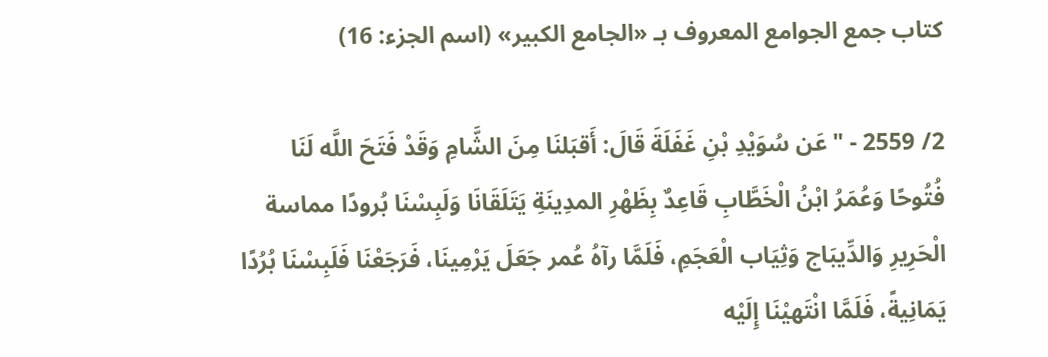كتاب جمع الجوامع المعروف بـ «الجامع الكبير» (اسم الجزء: 16)

2/ 2559 - "عَن سُوَيْدِ بْنِ غَفَلَةَ قَالَ: أَقبَلنَا مِنَ الشَّامِ وَقَدْ فَتَحَ اللَّه لَنَا فُتُوحًا وَعُمَرُ ابْنُ الْخَطَّابِ قَاعِدٌ بِظَهْرِ المدِينَةِ يَتَلَقَانَا وَلَبِسْنَا بُرودًا مماسة الْحَرِيرِ وَالدِّيبَاج وَثِيَاب الْعَجَمِ، فَلَمَّا رآهُ عُمر جَعَلَ يَرْمِينَا، فَرَجَعْنَا فَلَبِسْنَا بُرُدًا يَمَانِيةً، فَلَمَّا انْتَهيْنَا إِلَيْه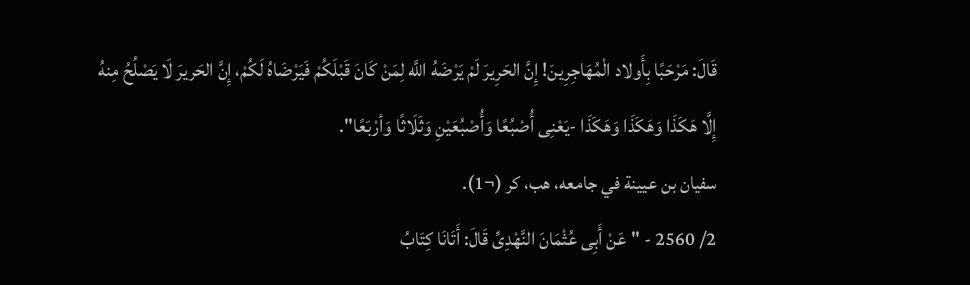قَالَ: مَرْحَبًا بِأَولاد الْمُهَاجِرِينَ! إِنَّ الحَرِيرَ لَمْ يَرْضَهُ اللَّه لِمَنْ كَانَ قَبْلَكُمْ فَيَرْضَاهُ لَكُمْ، إِنَّ الحَريرَ لَا يَصْلُحُ مِنهُ إِلَّا هَكَذَا وَهَكَذَا وَهَكَذَا -يَعْنِى أُصْبُعًا وَأُصْبُعَيْنِ وَثَلَاثًا وَأرْبَعًا".
سفيان بن عيينة في جامعه، هب، كر (¬1).
2/ 2560 - "عَنْ أَبِى عُثْمَانَ النَّهْدِىِّ قَالَ: أَتَانَا كِتَابُ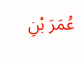عُمَرَ بْنِ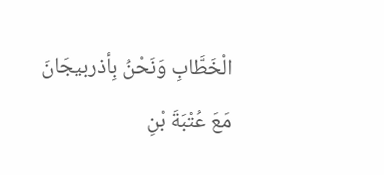الْخَطَّابِ وَنَحْنُ بِأذربيجَانَ مَعَ عُتْبَةَ بْنِ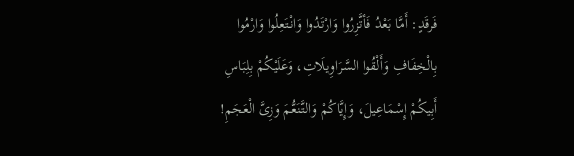فَرقَدٍ: أَمَّا بَعْدُ فَأتَّزِرُوا وَارْتَدُوا وَانْتَعِلُوا وَارْمُوا بِالْخِفَافِ وَأَلْقُوا السَّرَاوِيلَاتِ، وَعَلَيْكُمْ بِلِبَاسِ أَبِيكُمْ إِسْمَاعِيلَ، وَإِيَّاكُمْ وَالتَّنَعُّمَ وَزِىَّ الْعَجَمِ!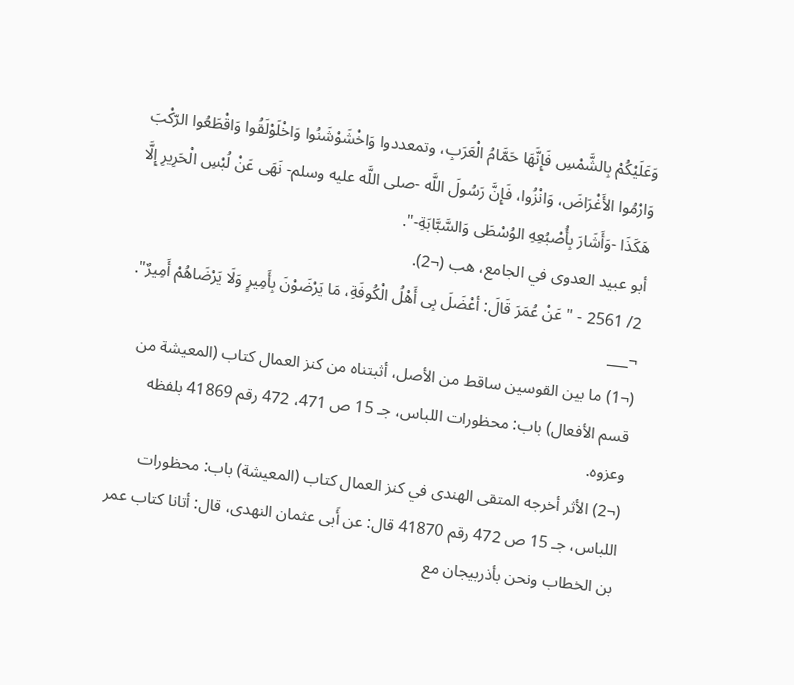وَعَلَيْكُمْ بِالشَّمْسِ فَإِنَّهَا حَمَّامُ الْعَرَبِ، وتمعددوا وَاخْشَوْشَنُوا وَاخْلَوْلَقُوا وَاقْطَعُوا الرّكْبَ وَارْمُوا الأَغْرَاضَ، وَانْزُوا، فَإِنَّ رَسُولَ اللَّه -صلى اللَّه عليه وسلم- نَهَى عَنْ لُبْسِ الْحَرِيرِ إِلَّا هَكَذَا -وَأَشَارَ بِأُصْبُعِهِ الوُسْطَى وَالسَّبَّابَةِ-".
أبو عبيد العدوى في الجامع، هب (¬2).
2/ 2561 - "عَنْ عُمَرَ قَالَ: أعْضَلَ بِى أَهْلُ الْكُوفَةِ، مَا يَرْضَوْنَ بِأَمِيرٍ وَلَا يَرْضَاهُمْ أَمِيرٌ".
¬___
(¬1) ما بين القوسين ساقط من الأصل، أثبتناه من كنز العمال كتاب (المعيشة من قسم الأفعال) باب: محظورات اللباس، جـ 15 ص 471، 472 رقم 41869 بلفظه وعزوه.
(¬2) الأثر أخرجه المتقى الهندى في كنز العمال كتاب (المعيشة) باب: محظورات اللباس، جـ 15 ص 472 رقم 41870 قال: عن أَبى عثمان النهدى، قال: أتانا كتاب عمر بن الخطاب ونحن بأذربيجان مع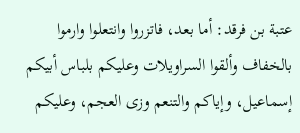عتبة بن فرقد: أما بعد، فاتزروا وانتعلوا وارموا بالخفاف وألقوا السراويلات وعليكم بلباس أبيكم إسماعيل، وإياكم والتنعم وزى العجم، وعليكم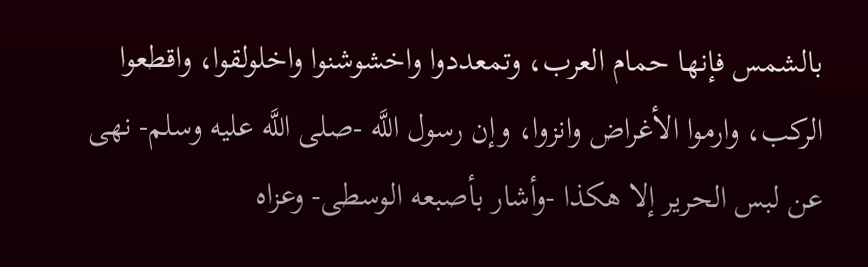بالشمس فإنها حمام العرب، وتمعددوا واخشوشنوا واخلولقوا، واقطعوا الركب، وارموا الأغراض وانزوا، وإن رسول اللَّه -صلى اللَّه عليه وسلم- نهى عن لبس الحرير إلا هكذا -وأشار بأصبعه الوسطى- وعزاه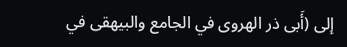إلى (أَبى ذر الهروى في الجامع والبيهقى في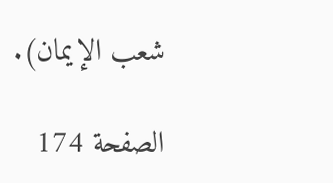شعب الإيمان).

الصفحة 174